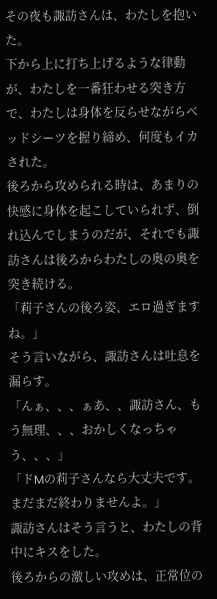その夜も諏訪さんは、わたしを抱いた。
下から上に打ち上げるような律動が、わたしを一番狂わせる突き方で、わたしは身体を反らせながらベッドシーツを握り締め、何度もイカされた。
後ろから攻められる時は、あまりの快感に身体を起こしていられず、倒れ込んでしまうのだが、それでも諏訪さんは後ろからわたしの奥の奥を突き続ける。
「莉子さんの後ろ姿、エロ過ぎますね。」
そう言いながら、諏訪さんは吐息を漏らす。
「んぁ、、、ぁあ、、諏訪さん、もう無理、、、おかしくなっちゃう、、、」
「ドMの莉子さんなら大丈夫です。まだまだ終わりませんよ。」
諏訪さんはそう言うと、わたしの背中にキスをした。
後ろからの激しい攻めは、正常位の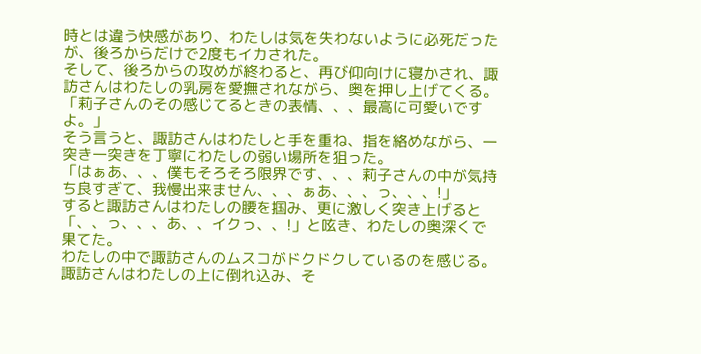時とは違う快感があり、わたしは気を失わないように必死だったが、後ろからだけで2度もイカされた。
そして、後ろからの攻めが終わると、再び仰向けに寝かされ、諏訪さんはわたしの乳房を愛撫されながら、奥を押し上げてくる。
「莉子さんのその感じてるときの表情、、、最高に可愛いですよ。」
そう言うと、諏訪さんはわたしと手を重ね、指を絡めながら、一突き一突きを丁寧にわたしの弱い場所を狙った。
「はぁあ、、、僕もそろそろ限界です、、、莉子さんの中が気持ち良すぎて、我慢出来ません、、、ぁあ、、、っ、、、!」
すると諏訪さんはわたしの腰を掴み、更に激しく突き上げると「、、っ、、、あ、、イクっ、、!」と呟き、わたしの奥深くで果てた。
わたしの中で諏訪さんのムスコがドクドクしているのを感じる。
諏訪さんはわたしの上に倒れ込み、そ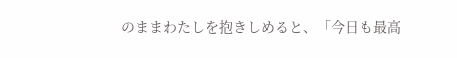のままわたしを抱きしめると、「今日も最高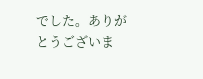でした。ありがとうございま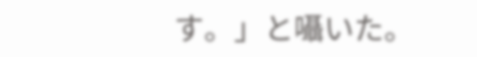す。」と囁いた。